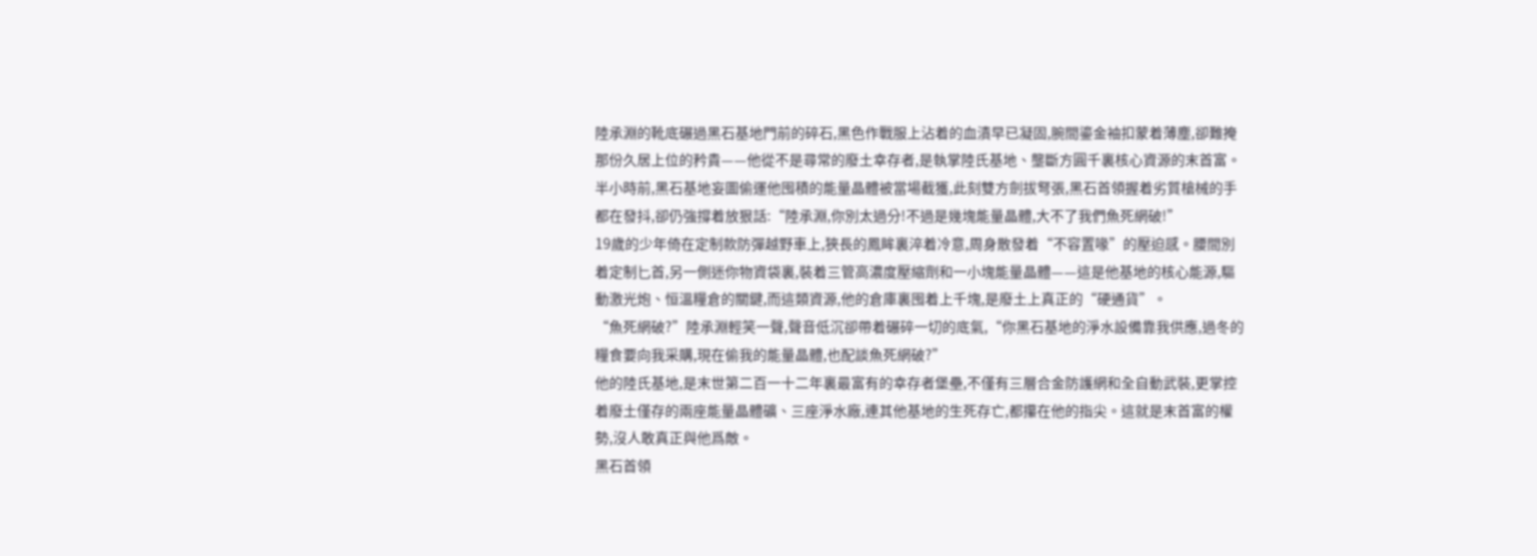陸承淵的靴底碾過黑石基地門前的碎石,黑色作戰服上沾着的血漬早已凝固,腕間鎏金袖扣蒙着薄塵,卻難掩那份久居上位的矜貴——他從不是尋常的廢土幸存者,是執掌陸氏基地、壟斷方圓千裏核心資源的末首富。
半小時前,黑石基地妄圖偷運他囤積的能量晶體被當場截獲,此刻雙方劍拔弩張,黑石首領握着劣質槍械的手都在發抖,卻仍強撐着放狠話:“陸承淵,你別太過分!不過是幾塊能量晶體,大不了我們魚死網破!”
19歲的少年倚在定制款防彈越野車上,狹長的鳳眸裏淬着冷意,周身散發着“不容置喙”的壓迫感。腰間別着定制匕首,另一側迷你物資袋裏,裝着三管高濃度壓縮劑和一小塊能量晶體——這是他基地的核心能源,驅動激光炮、恒溫糧倉的關鍵,而這類資源,他的倉庫裏囤着上千塊,是廢土上真正的“硬通貨”。
“魚死網破?”陸承淵輕笑一聲,聲音低沉卻帶着碾碎一切的底氣,“你黑石基地的淨水設備靠我供應,過冬的糧食要向我采購,現在偷我的能量晶體,也配談魚死網破?”
他的陸氏基地,是末世第二百一十二年裏最富有的幸存者堡壘,不僅有三層合金防護網和全自動武裝,更掌控着廢土僅存的兩座能量晶體礦、三座淨水廠,連其他基地的生死存亡,都攥在他的指尖。這就是末首富的權勢,沒人敢真正與他爲敵。
黑石首領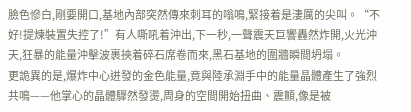臉色慘白,剛要開口,基地內部突然傳來刺耳的嗡鳴,緊接着是淒厲的尖叫。“不好!提煉裝置失控了!”有人嘶吼着沖出,下一秒,一聲震天巨響轟然炸開,火光沖天,狂暴的能量沖擊波裹挾着碎石席卷而來,黑石基地的圍牆瞬間坍塌。
更詭異的是,爆炸中心迸發的金色能量,竟與陸承淵手中的能量晶體產生了強烈共鳴——他掌心的晶體驟然發燙,周身的空間開始扭曲、震顫,像是被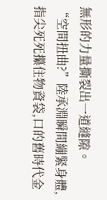無形的力量撕裂出一道縫隙。
“空間扭曲?”陸承淵瞬間繃緊身體,指尖死死攥住物資袋,口的舊時代金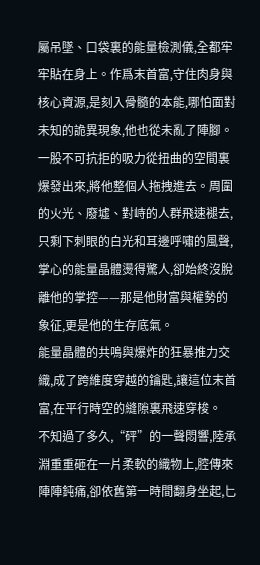屬吊墜、口袋裏的能量檢測儀,全都牢牢貼在身上。作爲末首富,守住肉身與核心資源,是刻入骨髓的本能,哪怕面對未知的詭異現象,他也從未亂了陣腳。
一股不可抗拒的吸力從扭曲的空間裏爆發出來,將他整個人拖拽進去。周圍的火光、廢墟、對峙的人群飛速褪去,只剩下刺眼的白光和耳邊呼嘯的風聲,掌心的能量晶體燙得驚人,卻始終沒脫離他的掌控——那是他財富與權勢的象征,更是他的生存底氣。
能量晶體的共鳴與爆炸的狂暴推力交織,成了跨維度穿越的鑰匙,讓這位末首富,在平行時空的縫隙裏飛速穿梭。
不知過了多久,“砰”的一聲悶響,陸承淵重重砸在一片柔軟的織物上,腔傳來陣陣鈍痛,卻依舊第一時間翻身坐起,匕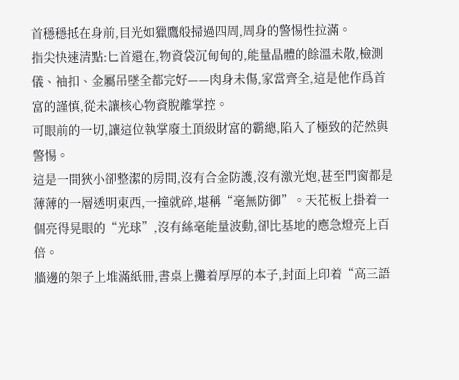首穩穩抵在身前,目光如獵鷹般掃過四周,周身的警惕性拉滿。
指尖快速清點:匕首還在,物資袋沉甸甸的,能量晶體的餘溫未散,檢測儀、袖扣、金屬吊墜全都完好——肉身未傷,家當齊全,這是他作爲首富的謹慎,從未讓核心物資脫離掌控。
可眼前的一切,讓這位執掌廢土頂級財富的霸總,陷入了極致的茫然與警惕。
這是一間狹小卻整潔的房間,沒有合金防護,沒有激光炮,甚至門窗都是薄薄的一層透明東西,一撞就碎,堪稱“毫無防御”。天花板上掛着一個亮得晃眼的“光球”,沒有絲毫能量波動,卻比基地的應急燈亮上百倍。
牆邊的架子上堆滿紙冊,書桌上攤着厚厚的本子,封面上印着“高三語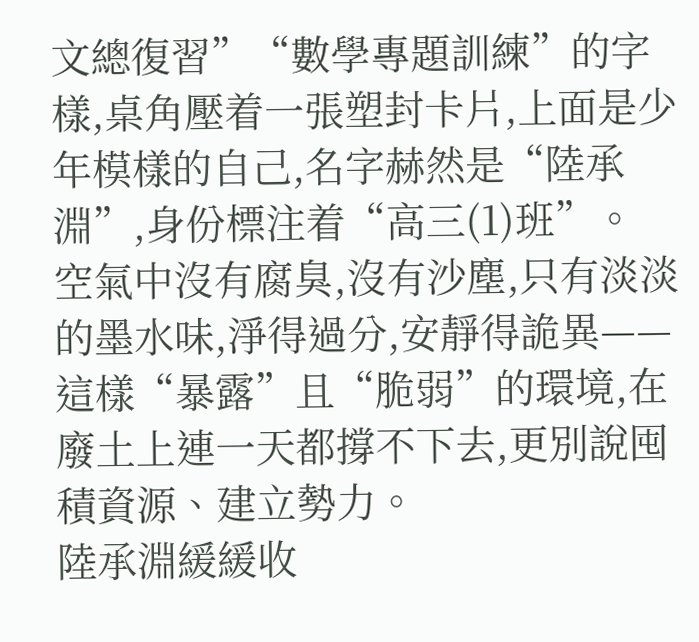文總復習”“數學專題訓練”的字樣,桌角壓着一張塑封卡片,上面是少年模樣的自己,名字赫然是“陸承淵”,身份標注着“高三(1)班”。
空氣中沒有腐臭,沒有沙塵,只有淡淡的墨水味,淨得過分,安靜得詭異——這樣“暴露”且“脆弱”的環境,在廢土上連一天都撐不下去,更別說囤積資源、建立勢力。
陸承淵緩緩收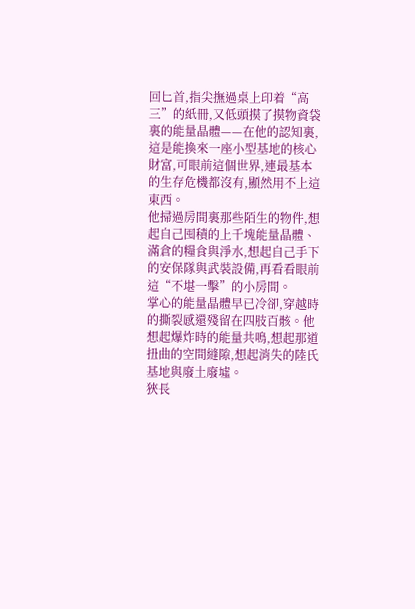回匕首,指尖撫過桌上印着“高三”的紙冊,又低頭摸了摸物資袋裏的能量晶體——在他的認知裏,這是能換來一座小型基地的核心財富,可眼前這個世界,連最基本的生存危機都沒有,顯然用不上這東西。
他掃過房間裏那些陌生的物件,想起自己囤積的上千塊能量晶體、滿倉的糧食與淨水,想起自己手下的安保隊與武裝設備,再看看眼前這“不堪一擊”的小房間。
掌心的能量晶體早已冷卻,穿越時的撕裂感還殘留在四肢百骸。他想起爆炸時的能量共鳴,想起那道扭曲的空間縫隙,想起消失的陸氏基地與廢土廢墟。
狹長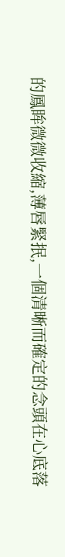的鳳眸微微收縮,薄唇緊抿,一個清晰而確定的念頭在心底落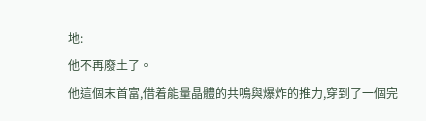地:
他不再廢土了。
他這個末首富,借着能量晶體的共鳴與爆炸的推力,穿到了一個完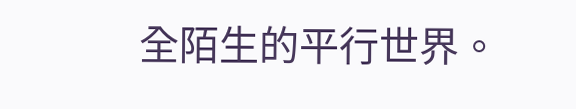全陌生的平行世界。